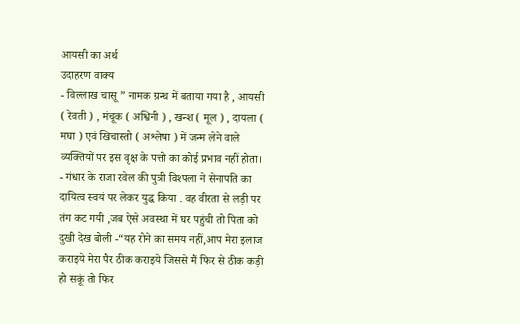आयसी का अर्थ
उदाहरण वाक्य
- विल्लाख चासू ” नामक ग्रन्थ में बताया गया है , आयसी ( रेवती ) , मंचूक ( अश्विनी ) , खन्श ( मूल ) , दायला ( मघा ) एवं खिचास्तो ( अश्लेषा ) में जन्म लेने वाले व्यक्तियों पर इस वृक्ष के पत्तो का कोई प्रभाव नहीं होता।
- गंधार के राजा रवेल की पुत्री विश्पला ने सेनापति का दायित्व स्वयं पर लेकर युद्ध किया . वह वीरता से लड़ी पर तंग कट गयी ,जब ऐसे अवस्था में घर पहुंची तो पिता को दुखी देख बोली -“यह रोने का समय नहीं,आप मेरा इलाज कराइये मेरा पैर ठीक कराइये जिससे मैं फिर से ठीक कड़ी हो सकूं तो फिर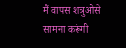मैं वापस शत्रुओसे सामना करूंगी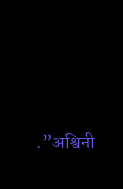.”अश्विनी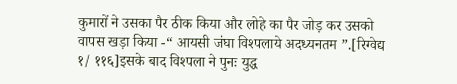कुमारों ने उसका पैर ठीक किया और लोहे का पैर जोड़ कर उसको वापस खड़ा किया -“ आयसी जंघा विश्पलाये अदध्यनतम ”.[रिग्वेद्य १/ ११६]इसके बाद विश्पला ने पुनः युद्ध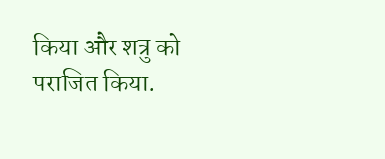किया और शत्रु को पराजित किया.